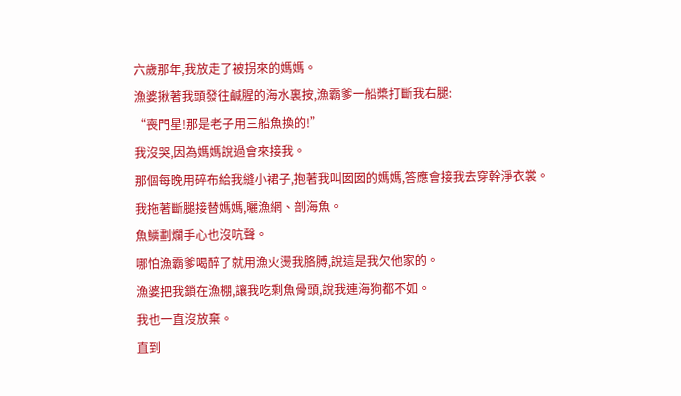六歲那年,我放走了被拐來的媽媽。
漁婆揪著我頭發往鹹腥的海水裏按,漁霸爹一船槳打斷我右腿:
“喪門星!那是老子用三船魚換的!”
我沒哭,因為媽媽說過會來接我。
那個每晚用碎布給我縫小裙子,抱著我叫囡囡的媽媽,答應會接我去穿幹淨衣裳。
我拖著斷腿接替媽媽,曬漁網、剖海魚。
魚鱗劃爛手心也沒吭聲。
哪怕漁霸爹喝醉了就用漁火燙我胳膊,說這是我欠他家的。
漁婆把我鎖在漁棚,讓我吃剩魚骨頭,說我連海狗都不如。
我也一直沒放棄。
直到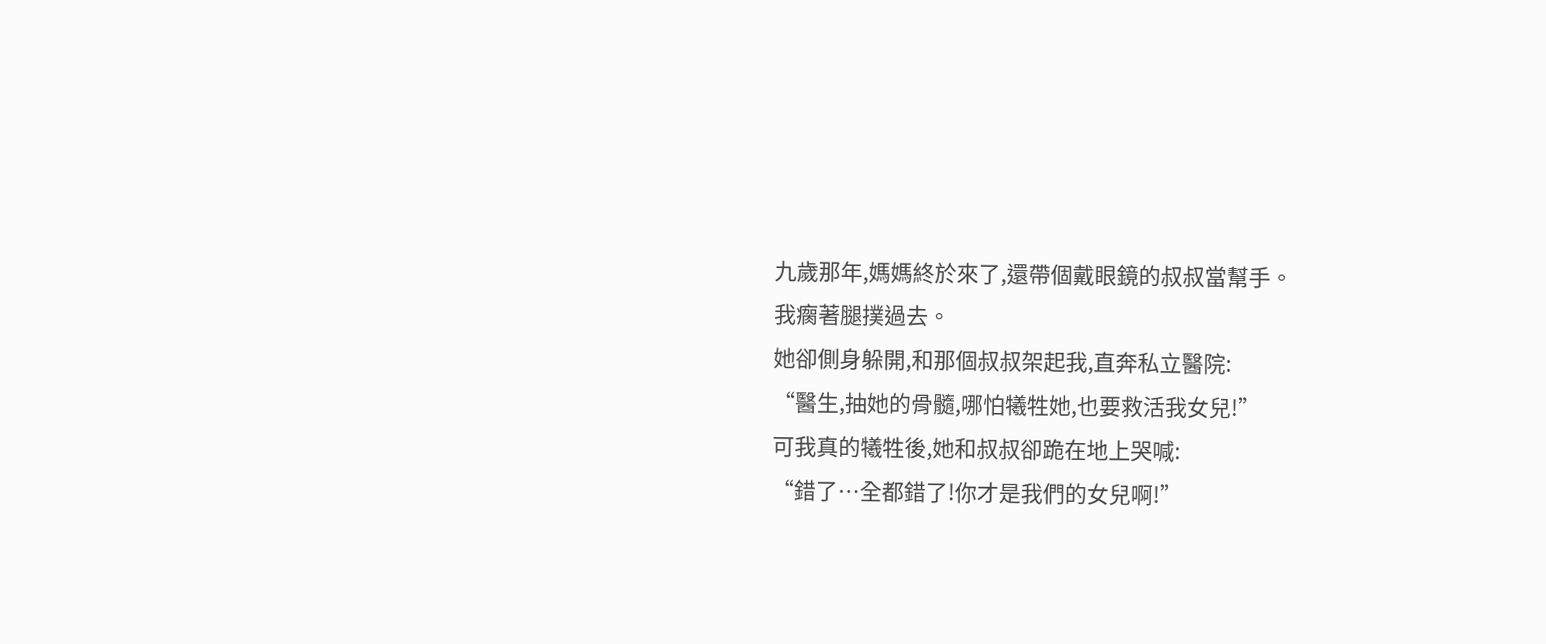九歲那年,媽媽終於來了,還帶個戴眼鏡的叔叔當幫手。
我瘸著腿撲過去。
她卻側身躲開,和那個叔叔架起我,直奔私立醫院:
“醫生,抽她的骨髓,哪怕犧牲她,也要救活我女兒!”
可我真的犧牲後,她和叔叔卻跪在地上哭喊:
“錯了…全都錯了!你才是我們的女兒啊!”